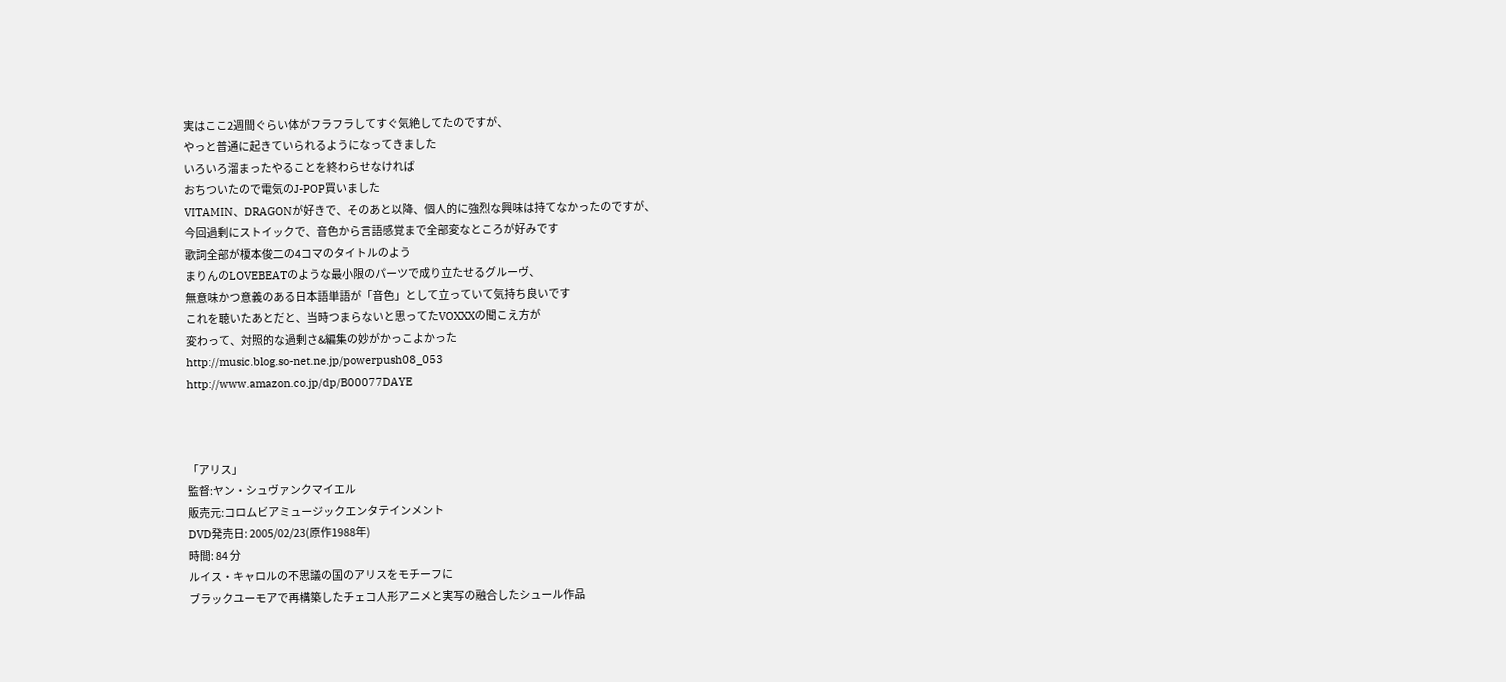実はここ2週間ぐらい体がフラフラしてすぐ気絶してたのですが、
やっと普通に起きていられるようになってきました
いろいろ溜まったやることを終わらせなければ
おちついたので電気のJ-POP買いました
VITAMIN、DRAGONが好きで、そのあと以降、個人的に強烈な興味は持てなかったのですが、
今回過剰にストイックで、音色から言語感覚まで全部変なところが好みです
歌詞全部が榎本俊二の4コマのタイトルのよう
まりんのLOVEBEATのような最小限のパーツで成り立たせるグルーヴ、
無意味かつ意義のある日本語単語が「音色」として立っていて気持ち良いです
これを聴いたあとだと、当時つまらないと思ってたVOXXXの聞こえ方が
変わって、対照的な過剰さ&編集の妙がかっこよかった
http://music.blog.so-net.ne.jp/powerpush08_053
http://www.amazon.co.jp/dp/B00077DAYE



「アリス」
監督:ヤン・シュヴァンクマイエル
販売元:コロムビアミュージックエンタテインメント
DVD発売日: 2005/02/23(原作1988年)
時間: 84 分
ルイス・キャロルの不思議の国のアリスをモチーフに
ブラックユーモアで再構築したチェコ人形アニメと実写の融合したシュール作品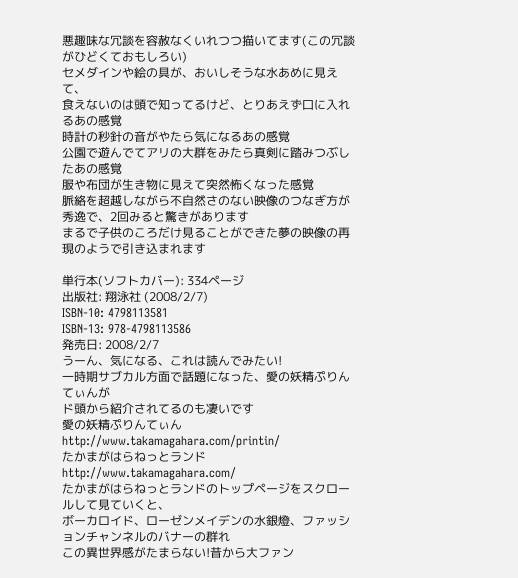悪趣味な冗談を容赦なくいれつつ描いてます(この冗談がひどくておもしろい)
セメダインや絵の具が、おいしそうな水あめに見えて、
食えないのは頭で知ってるけど、とりあえず口に入れるあの感覚
時計の秒針の音がやたら気になるあの感覚
公園で遊んでてアリの大群をみたら真剣に踏みつぶしたあの感覚
服や布団が生き物に見えて突然怖くなった感覚
脈絡を超越しながら不自然さのない映像のつなぎ方が秀逸で、2回みると驚きがあります
まるで子供のころだけ見ることができた夢の映像の再現のようで引き込まれます

単行本(ソフトカバー): 334ページ
出版社: 翔泳社 (2008/2/7)
ISBN-10: 4798113581
ISBN-13: 978-4798113586
発売日: 2008/2/7
うーん、気になる、これは読んでみたい!
一時期サブカル方面で話題になった、愛の妖精ぷりんてぃんが
ド頭から紹介されてるのも凄いです
愛の妖精ぷりんてぃん http://www.takamagahara.com/printin/
たかまがはらねっとランド http://www.takamagahara.com/
たかまがはらねっとランドのトップページをスクロールして見ていくと、
ボーカロイド、ローゼンメイデンの水銀燈、ファッションチャンネルのバナーの群れ
この異世界感がたまらない!昔から大ファン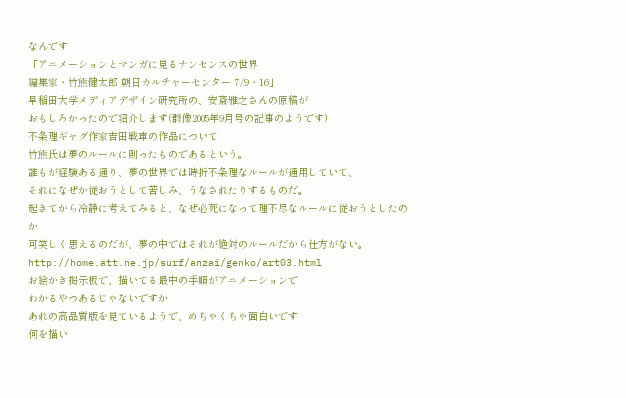なんです
「アニメーションとマンガに見るナンセンスの世界
編集家・竹熊健太郎 朝日カルチャーセンター 7/9・16」
早稲田大学メディアデザイン研究所の、安斎雅之さんの原稿が
おもしろかったので紹介します(群像2005年9月号の記事のようです)
不条理ギャグ作家吉田戦車の作品について
竹熊氏は夢のルールに則ったものであるという。
誰もが経験ある通り、夢の世界では時折不条理なルールが通用していて、
それになぜか従おうとして苦しみ、うなされたりするものだ。
起きてから冷静に考えてみると、なぜ必死になって理不尽なルールに従おうとしたのか
可笑しく思えるのだが、夢の中ではそれが絶対のルールだから仕方がない。
http://home.att.ne.jp/surf/anzai/genko/art03.html
お絵かき掲示板で、描いてる最中の手順がアニメーションで
わかるやつあるじゃないですか
あれの高品質版を見ているようで、めちゃくちゃ面白いです
何を描い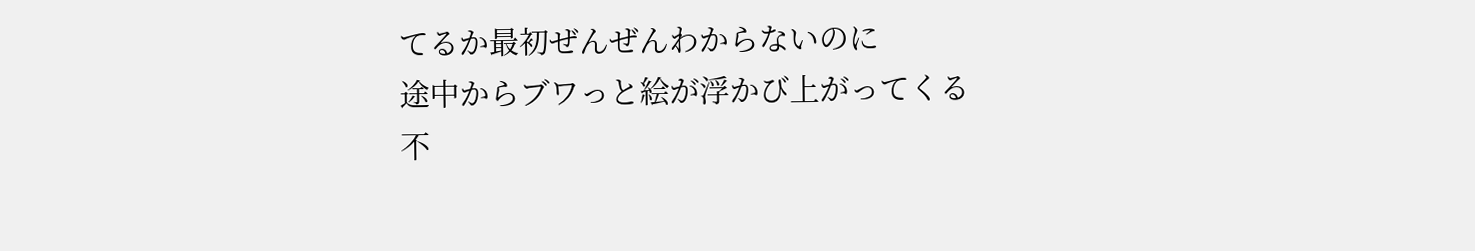てるか最初ぜんぜんわからないのに
途中からブワっと絵が浮かび上がってくる不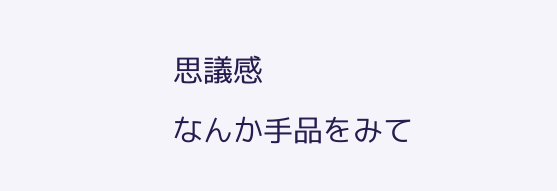思議感
なんか手品をみて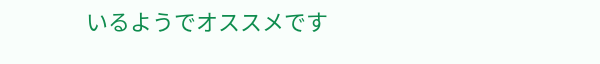いるようでオススメです